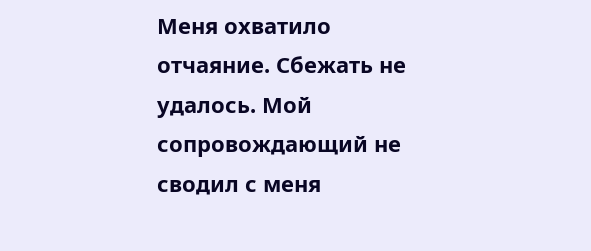Меня охватило отчаяние. Сбежать не удалось. Мой сопровождающий не сводил с меня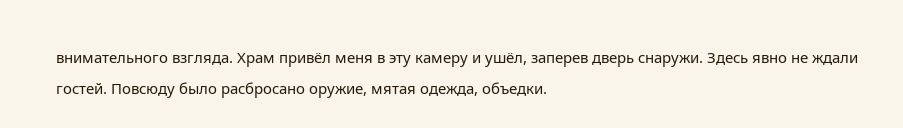внимательного взгляда. Храм привёл меня в эту камеру и ушёл, заперев дверь снаружи. Здесь явно не ждали гостей. Повсюду было расбросано оружие, мятая одежда, объедки.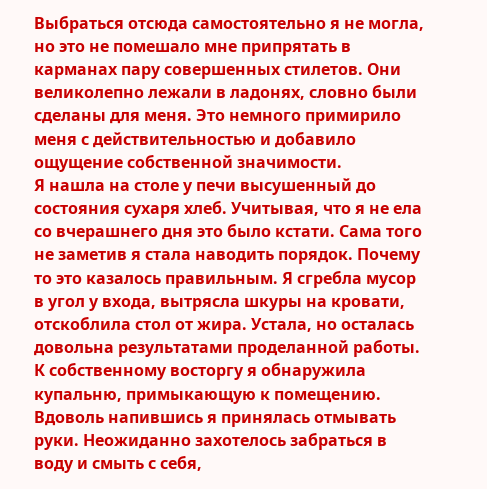Выбраться отсюда самостоятельно я не могла, но это не помешало мне припрятать в карманах пару совершенных стилетов. Они великолепно лежали в ладонях, словно были сделаны для меня. Это немного примирило меня с действительностью и добавило ощущение собственной значимости.
Я нашла на столе у печи высушенный до состояния сухаря хлеб. Учитывая, что я не ела со вчерашнего дня это было кстати. Сама того не заметив я стала наводить порядок. Почему то это казалось правильным. Я сгребла мусор в угол у входа, вытрясла шкуры на кровати, отскоблила стол от жира. Устала, но осталась довольна результатами проделанной работы.
К собственному восторгу я обнаружила купальню, примыкающую к помещению. Вдоволь напившись я принялась отмывать руки. Неожиданно захотелось забраться в воду и смыть с себя,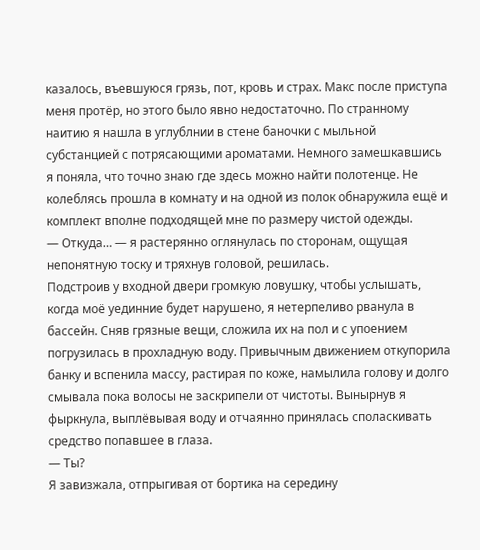казалось, въевшуюся грязь, пот, кровь и страх. Макс после приступа меня протёр, но этого было явно недостаточно. По странному наитию я нашла в углублнии в стене баночки с мыльной субстанцией с потрясающими ароматами. Немного замешкавшись я поняла, что точно знаю где здесь можно найти полотенце. Не колеблясь прошла в комнату и на одной из полок обнаружила ещё и комплект вполне подходящей мне по размеру чистой одежды.
— Откуда… — я растерянно оглянулась по сторонам, ощущая непонятную тоску и тряхнув головой, решилась.
Подстроив у входной двери громкую ловушку, чтобы услышать, когда моё уединние будет нарушено, я нетерпеливо рванула в бассейн. Сняв грязные вещи, сложила их на пол и с упоением погрузилась в прохладную воду. Привычным движением откупорила банку и вспенила массу, растирая по коже, намылила голову и долго смывала пока волосы не заскрипели от чистоты. Вынырнув я фыркнула, выплёвывая воду и отчаянно принялась споласкивать средство попавшее в глаза.
— Ты?
Я завизжала, отпрыгивая от бортика на середину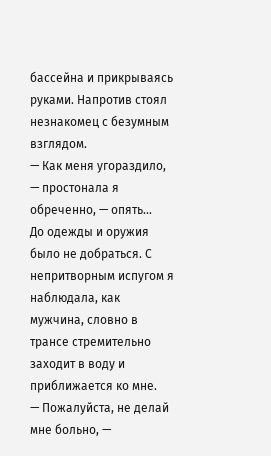бассейна и прикрываясь руками. Напротив стоял незнакомец с безумным взглядом.
— Как меня угораздило, — простонала я обреченно, — опять…
До одежды и оружия было не добраться. С непритворным испугом я наблюдала, как мужчина, словно в трансе стремительно заходит в воду и приближается ко мне.
— Пожалуйста, не делай мне больно, —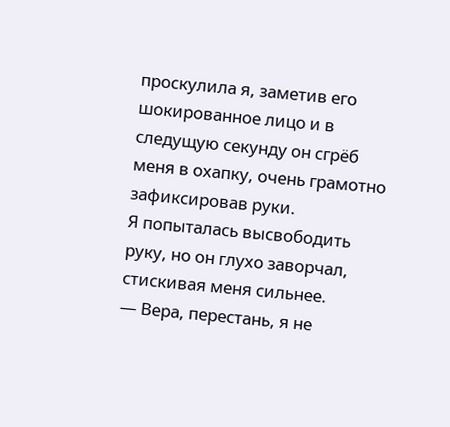проскулила я, заметив его шокированное лицо и в следущую секунду он сгрёб меня в охапку, очень грамотно зафиксировав руки.
Я попыталась высвободить руку, но он глухо заворчал, стискивая меня сильнее.
— Вера, перестань, я не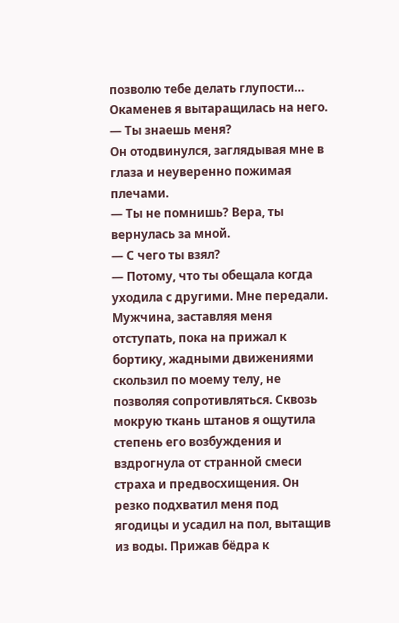позволю тебе делать глупости…
Окаменев я вытаращилась на него.
— Ты знаешь меня?
Он отодвинулся, заглядывая мне в глаза и неуверенно пожимая плечами.
— Ты не помнишь? Вера, ты вернулась за мной.
— С чего ты взял?
— Потому, что ты обещала когда уходила с другими. Мне передали.
Мужчина, заставляя меня отступать, пока на прижал к бортику, жадными движениями скользил по моему телу, не позволяя сопротивляться. Сквозь мокрую ткань штанов я ощутила степень его возбуждения и вздрогнула от странной смеси страха и предвосхищения. Он резко подхватил меня под ягодицы и усадил на пол, вытащив из воды. Прижав бёдра к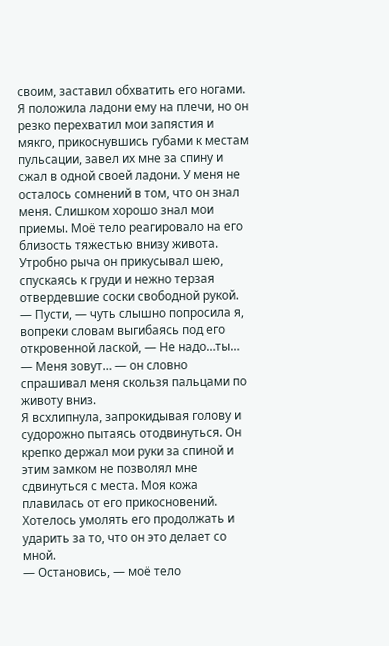своим, заставил обхватить его ногами. Я положила ладони ему на плечи, но он резко перехватил мои запястия и мякго, прикоснувшись губами к местам пульсации, завел их мне за спину и сжал в одной своей ладони. У меня не осталось сомнений в том, что он знал меня. Слишком хорошо знал мои приемы. Моё тело реагировало на его близость тяжестью внизу живота. Утробно рыча он прикусывал шею, спускаясь к груди и нежно терзая отвердевшие соски свободной рукой.
— Пусти, — чуть слышно попросила я, вопреки словам выгибаясь под его откровенной лаской, — Не надо…ты…
— Меня зовут… — он словно спрашивал меня скользя пальцами по животу вниз.
Я всхлипнула, запрокидывая голову и судорожно пытаясь отодвинуться. Он крепко держал мои руки за спиной и этим замком не позволял мне сдвинуться с места. Моя кожа плавилась от его прикосновений. Хотелось умолять его продолжать и ударить за то, что он это делает со мной.
— Остановись, — моё тело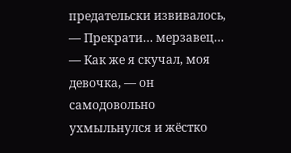предательски извивалось, — Прекрати… мерзавец…
— Как же я скучал, моя девочка, — он самодовольно ухмыльнулся и жёстко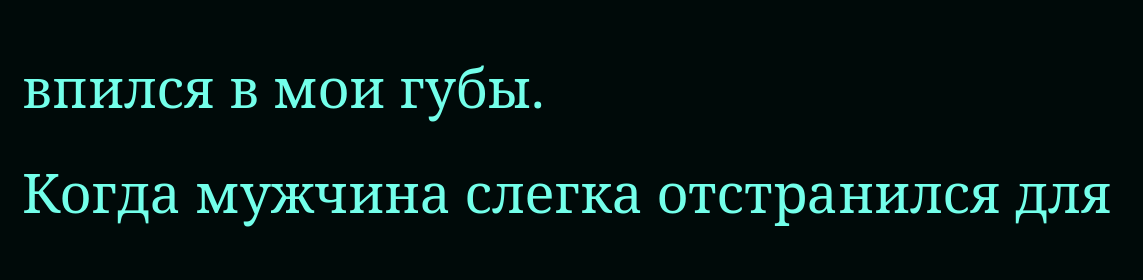впился в мои губы.
Когда мужчина слегка отстранился для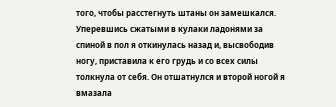того, чтобы расстегнуть штаны он замешкался. Уперевшись сжатыми в кулаки ладонями за спиной в пол я откинулась назад и, высвободив ногу, приставила к его грудь и со всех силы толкнула от себя. Он отшатнулся и второй ногой я вмазала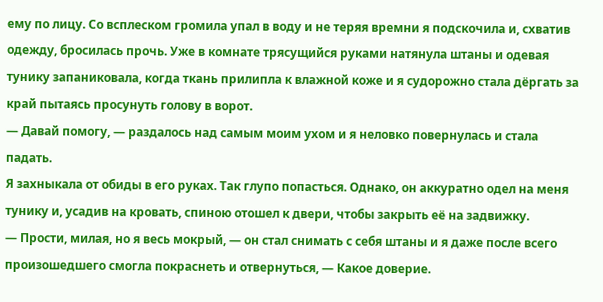ему по лицу. Со всплеском громила упал в воду и не теряя времни я подскочила и, схватив одежду, бросилась прочь. Уже в комнате трясущийся руками натянула штаны и одевая тунику запаниковала, когда ткань прилипла к влажной коже и я судорожно стала дёргать за край пытаясь просунуть голову в ворот.
— Давай помогу, — раздалось над самым моим ухом и я неловко повернулась и стала падать.
Я захныкала от обиды в его руках. Так глупо попасться. Однако, он аккуратно одел на меня тунику и, усадив на кровать, спиною отошел к двери, чтобы закрыть её на задвижку.
— Прости, милая, но я весь мокрый, — он стал снимать с себя штаны и я даже после всего произошедшего смогла покраснеть и отвернуться, — Какое доверие.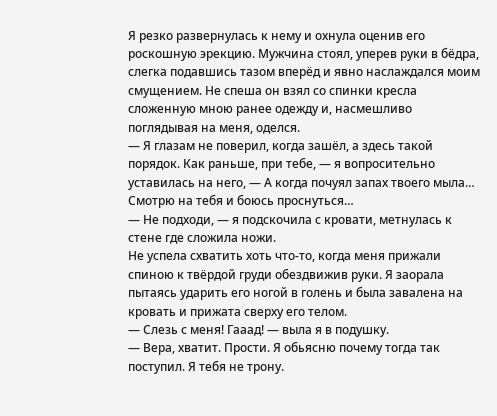Я резко развернулась к нему и охнула оценив его роскошную эрекцию. Мужчина стоял, уперев руки в бёдра, слегка подавшись тазом вперёд и явно наслаждался моим смущением. Не спеша он взял со спинки кресла сложенную мною ранее одежду и, насмешливо поглядывая на меня, оделся.
— Я глазам не поверил, когда зашёл, а здесь такой порядок. Как раньше, при тебе, — я вопросительно уставилась на него, — А когда почуял запах твоего мыла… Смотрю на тебя и боюсь проснуться…
— Не подходи, — я подскочила с кровати, метнулась к стене где сложила ножи.
Не успела схватить хоть что-то, когда меня прижали спиною к твёрдой груди обездвижив руки. Я заорала пытаясь ударить его ногой в голень и была завалена на кровать и прижата сверху его телом.
— Слезь с меня! Гааад! — выла я в подушку.
— Вера, хватит. Прости. Я обьясню почему тогда так поступил. Я тебя не трону.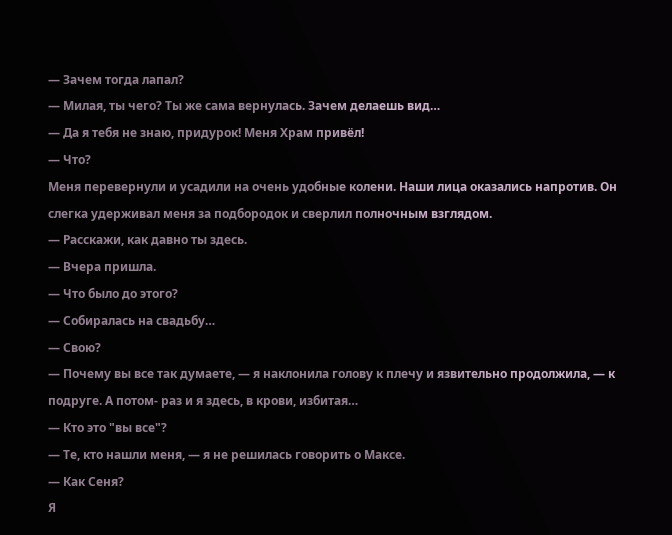— Зачем тогда лапал?
— Милая, ты чего? Ты же сама вернулась. Зачем делаешь вид…
— Да я тебя не знаю, придурок! Меня Храм привёл!
— Что?
Меня перевернули и усадили на очень удобные колени. Наши лица оказались напротив. Он слегка удерживал меня за подбородок и сверлил полночным взглядом.
— Расскажи, как давно ты здесь.
— Вчера пришла.
— Что было до этого?
— Собиралась на свадьбу…
— Свою?
— Почему вы все так думаете, — я наклонила голову к плечу и язвительно продолжила, — к подруге. А потом- раз и я здесь, в крови, избитая…
— Кто это "вы все"?
— Те, кто нашли меня, — я не решилась говорить о Максе.
— Как Сеня?
Я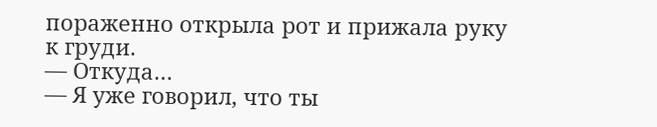пораженно открыла рот и прижала руку к груди.
— Откуда…
— Я уже говорил, что ты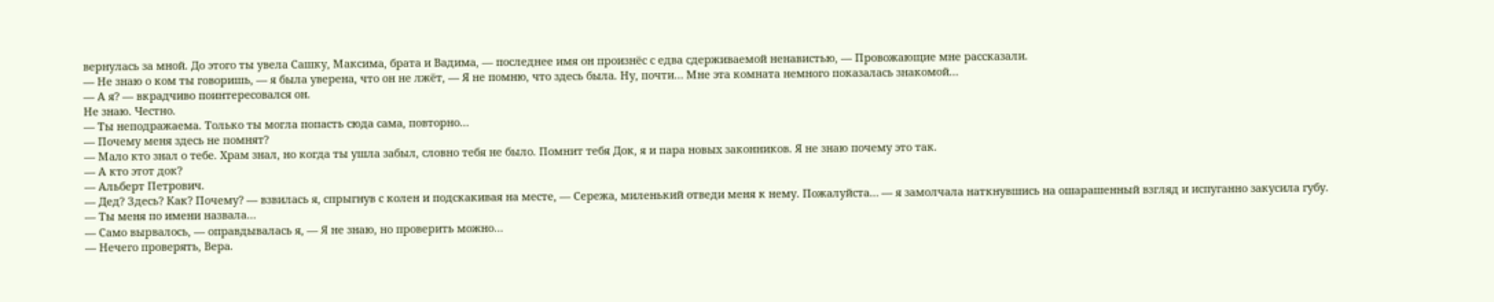вернулась за мной. До этого ты увела Сашку, Максима, брата и Вадима, — последнее имя он произнёс с едва сдерживаемой ненавистью, — Провожающие мне рассказали.
— Не знаю о ком ты говоришь, — я была уверена, что он не лжёт, — Я не помню, что здесь была. Ну, почти… Мне эта комната немного показалась знакомой…
— А я? — вкрадчиво поинтересовался он.
Не знаю. Честно.
— Ты неподражаема. Только ты могла попасть сюда сама, повторно…
— Почему меня здесь не помнят?
— Мало кто знал о тебе. Храм знал, но когда ты ушла забыл, словно тебя не было. Помнит тебя Док, я и пара новых законников. Я не знаю почему это так.
— А кто этот док?
— Альберт Петрович.
— Дед? Здесь? Как? Почему? — взвилась я, спрыгнув с колен и подскакивая на месте, — Сережа, миленький отведи меня к нему. Пожалуйста… — я замолчала наткнувшись на ошарашенный взгляд и испуганно закусила губу.
— Ты меня по имени назвала…
— Само вырвалось, — оправдывалась я, — Я не знаю, но проверить можно…
— Нечего проверять, Вера.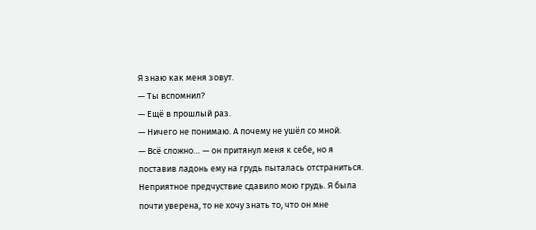Я знаю как меня зовут.
— Ты вспомнил?
— Ещё в прошлый раз.
— Ничего не понимаю. А почему не ушёл со мной.
— Всё сложно… — он притянул меня к себе, но я поставив ладонь ему на грудь пыталась отстраниться.
Неприятное предчуствие сдавило мою грудь. Я была почти уверена, то не хочу знать то, что он мне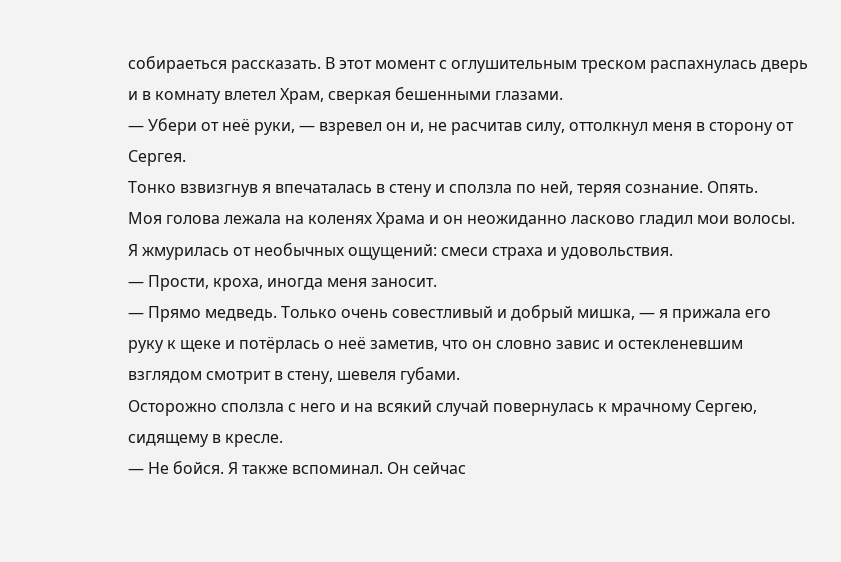собираеться рассказать. В этот момент с оглушительным треском распахнулась дверь и в комнату влетел Храм, сверкая бешенными глазами.
— Убери от неё руки, — взревел он и, не расчитав силу, оттолкнул меня в сторону от Сергея.
Тонко взвизгнув я впечаталась в стену и сползла по ней, теряя сознание. Опять.
Моя голова лежала на коленях Храма и он неожиданно ласково гладил мои волосы. Я жмурилась от необычных ощущений: смеси страха и удовольствия.
— Прости, кроха, иногда меня заносит.
— Прямо медведь. Только очень совестливый и добрый мишка, — я прижала его руку к щеке и потёрлась о неё заметив, что он словно завис и остекленевшим взглядом смотрит в стену, шевеля губами.
Осторожно сползла с него и на всякий случай повернулась к мрачному Сергею, сидящему в кресле.
— Не бойся. Я также вспоминал. Он сейчас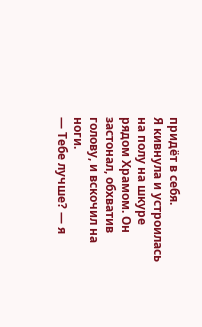придёт в себя.
Я кивнула и устроилась на полу на шкуре рядом Храмом. Он застонал, обхватив голову, и вскочил на ноги.
— Тебе лучше? — я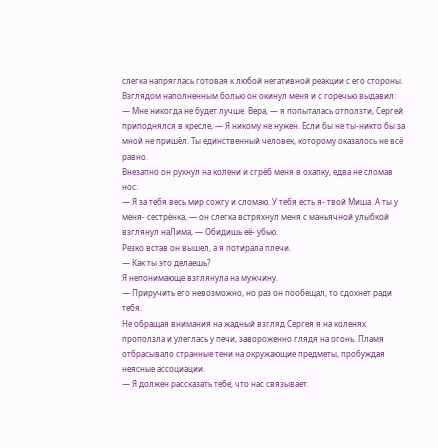слегка напряглась готовая к любой негативной реакции с его стороны.
Взглядом наполненным болью он окинул меня и с горечью выдавил:
— Мне никогда не будет лучше. Вера, — я попыталась отползти, Сергей приподнялся в кресле, — Я никому не нужен. Если бы не ты-никто бы за мной не пришёл. Ты единственный человек, которому оказалось не всё равно.
Внезапно он рухнул на колени и сгрёб меня в охапку, едва не сломав нос:
— Я за тебя весь мир сожгу и сломаю. У тебя есть я- твой Миша. А ты у меня- сестрёнка, — он слегка встряхнул меня с маньячной улыбкой взглянул наЛима, — Обидишь её- убью.
Резко встав он вышел, а я потирала плечи.
— Как ты это делаешь?
Я непонимающе взглянула на мужчину.
— Приручить его невозможно, но раз он пообещал, то сдохнет ради тебя.
Не обращая внимания на жадный взгляд Сергея я на коленях проползла и улеглась у печи, завороженно глядя на огонь. Пламя отбрасывало странные тени на окружающие предметы, пробуждая неясные ассоциации.
— Я должен рассказать тебе, что нас связывает.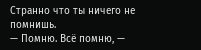Странно что ты ничего не помнишь.
— Помню. Всё помню, —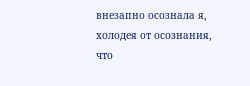внезапно осознала я, холодея от осознания, что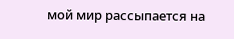мой мир рассыпается на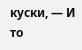куски, — И то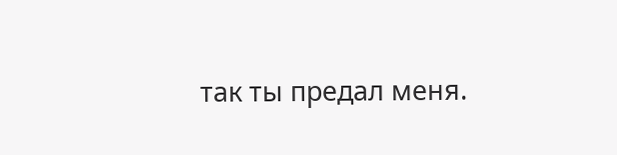так ты предал меня.